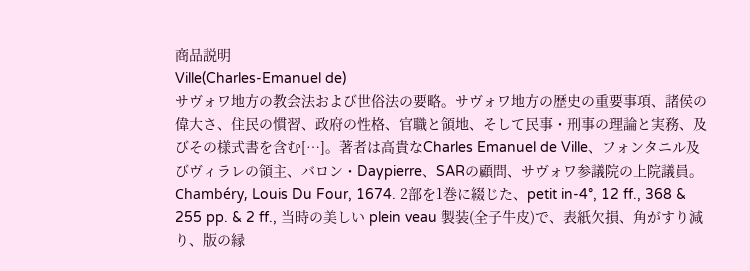商品説明
Ville(Charles-Emanuel de)
サヴォワ地方の教会法および世俗法の要略。サヴォワ地方の歴史の重要事項、諸侯の偉大さ、住民の慣習、政府の性格、官職と領地、そして民事・刑事の理論と実務、及びその様式書を含む[…]。著者は高貴なCharles Emanuel de Ville、フォンタニル及びヴィラレの領主、バロン・Daypierre、SARの顧問、サヴォワ参議院の上院議員。
Chambéry, Louis Du Four, 1674. 2部を1巻に綴じた、petit in-4°, 12 ff., 368 & 255 pp. & 2 ff., 当時の美しい plein veau 製装(全子牛皮)で、表紙欠損、角がすり減り、版の縁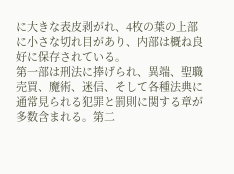に大きな表皮剥がれ、4枚の葉の上部に小さな切れ目があり、内部は概ね良好に保存されている。
第一部は刑法に捧げられ、異端、聖職売買、魔術、迷信、そして各種法典に通常見られる犯罪と罰則に関する章が多数含まれる。第二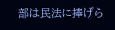部は民法に捧げら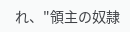れ、"領主の奴隷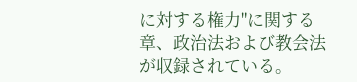に対する権力"に関する章、政治法および教会法が収録されている。